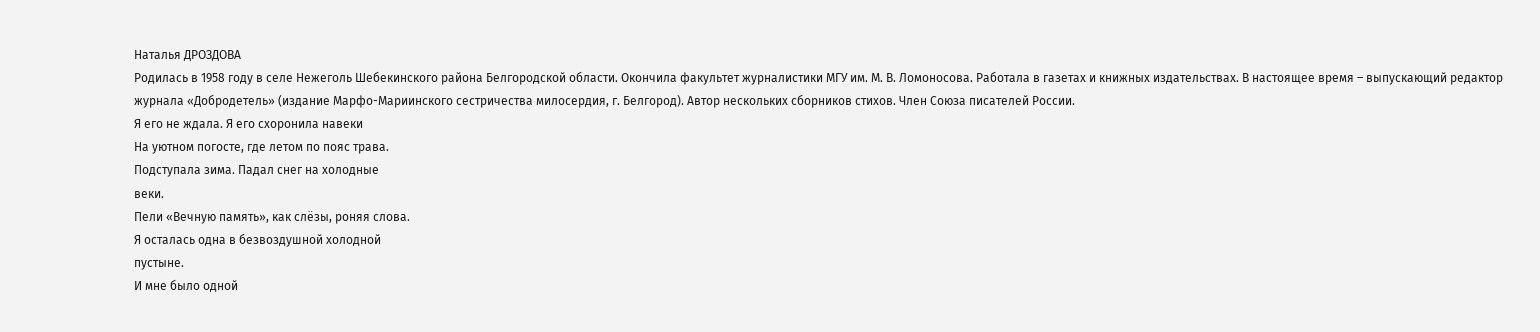Наталья ДРОЗДОВА
Родилась в 1958 году в селе Нежеголь Шебекинского района Белгородской области. Окончила факультет журналистики МГУ им. М. В. Ломоносова. Работала в газетах и книжных издательствах. В настоящее время – выпускающий редактор журнала «Добродетель» (издание Марфо-Мариинского сестричества милосердия, г. Белгород). Автор нескольких сборников стихов. Член Союза писателей России.
Я его не ждала. Я его схоронила навеки
На уютном погосте, где летом по пояс трава.
Подступала зима. Падал снег на холодные
веки.
Пели «Вечную память», как слёзы, роняя слова.
Я осталась одна в безвоздушной холодной
пустыне.
И мне было одной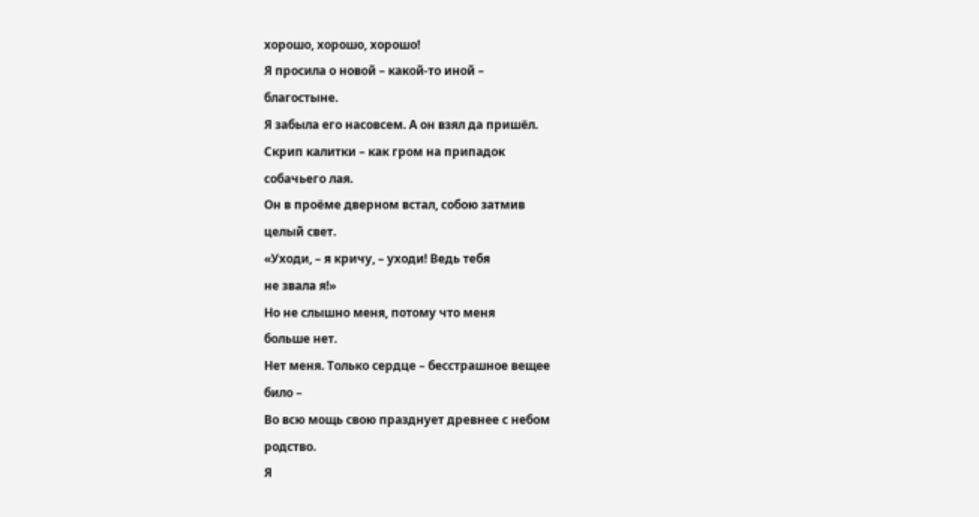хорошо, хорошо, хорошо!
Я просила о новой – какой-то иной –
благостыне.
Я забыла его насовсем. А он взял да пришёл.
Скрип калитки – как гром на припадок
собачьего лая.
Он в проёме дверном встал, собою затмив
целый свет.
«Уходи, – я кричу, – уходи! Ведь тебя
не звала я!»
Но не слышно меня, потому что меня
больше нет.
Нет меня. Только сердце – бесстрашное вещее
било –
Во всю мощь свою празднует древнее с небом
родство.
Я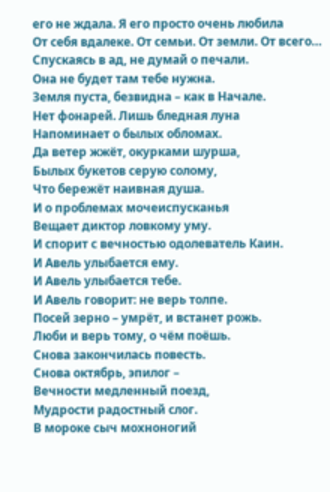его не ждала. Я его просто очень любила
От себя вдалеке. От семьи. От земли. От всего…
Спускаясь в ад, не думай о печали.
Она не будет там тебе нужна.
Земля пуста, безвидна – как в Начале.
Нет фонарей. Лишь бледная луна
Напоминает о былых обломах.
Да ветер жжёт, окурками шурша,
Былых букетов серую солому,
Что бережёт наивная душа.
И о проблемах мочеиспусканья
Вещает диктор ловкому уму.
И спорит с вечностью одолеватель Каин.
И Авель улыбается ему.
И Авель улыбается тебе.
И Авель говорит: не верь толпе.
Посей зерно – умрёт, и встанет рожь.
Люби и верь тому, о чём поёшь.
Снова закончилась повесть.
Снова октябрь, эпилог –
Вечности медленный поезд,
Мудрости радостный слог.
В мороке сыч мохноногий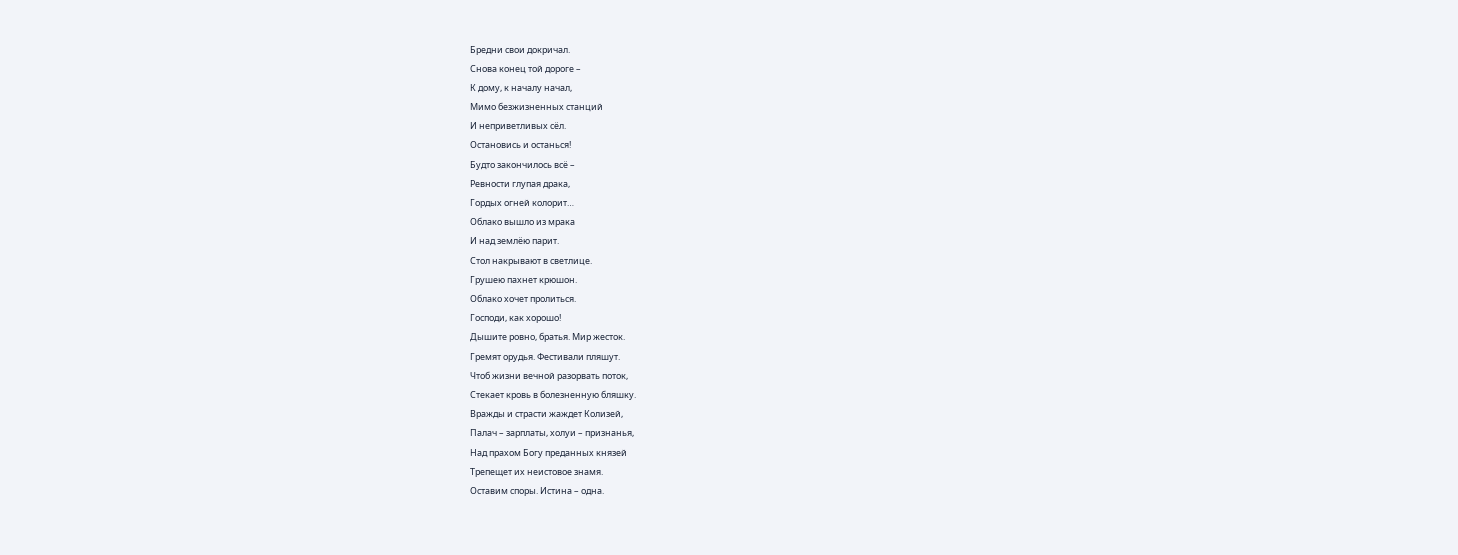Бредни свои докричал.
Снова конец той дороге –
К дому, к началу начал,
Мимо безжизненных станций
И неприветливых сёл.
Остановись и останься!
Будто закончилось всё –
Ревности глупая драка,
Гордых огней колорит…
Облако вышло из мрака
И над землёю парит.
Стол накрывают в светлице.
Грушею пахнет крюшон.
Облако хочет пролиться.
Господи, как хорошо!
Дышите ровно, братья. Мир жесток.
Гремят орудья. Фестивали пляшут.
Чтоб жизни вечной разорвать поток,
Стекает кровь в болезненную бляшку.
Вражды и страсти жаждет Колизей,
Палач – зарплаты, холуи – признанья,
Над прахом Богу преданных князей
Трепещет их неистовое знамя.
Оставим споры. Истина – одна.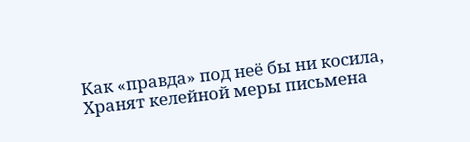Как «правда» под неё бы ни косила,
Хранят келейной меры письмена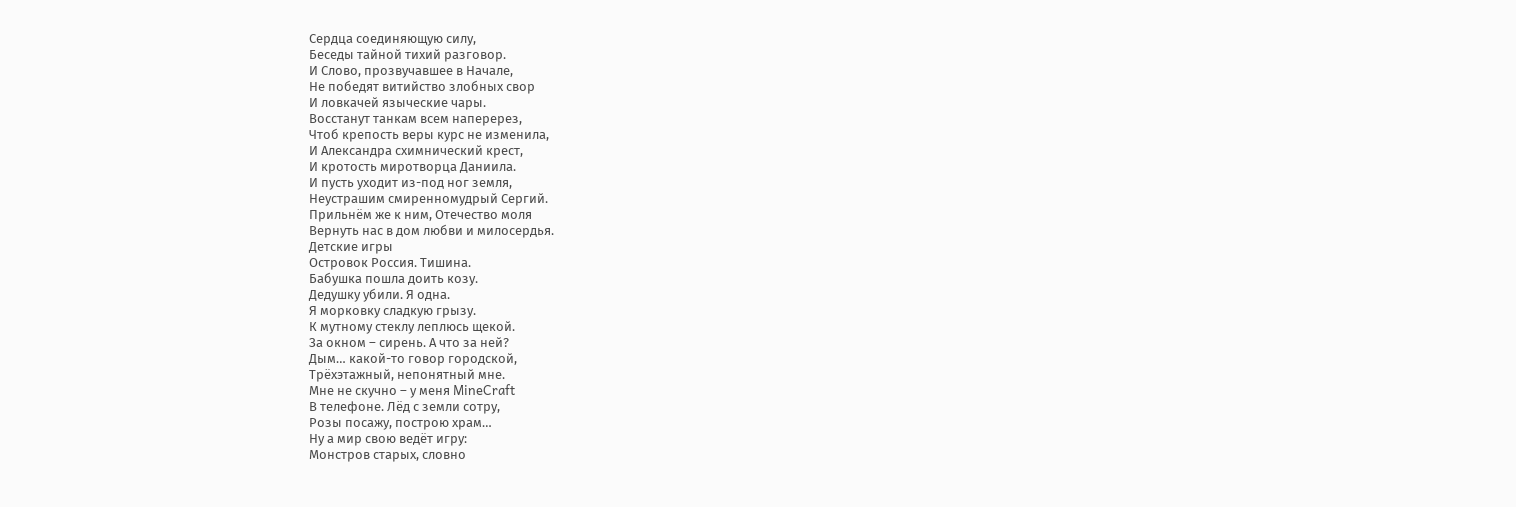Сердца соединяющую силу,
Беседы тайной тихий разговор.
И Слово, прозвучавшее в Начале,
Не победят витийство злобных свор
И ловкачей языческие чары.
Восстанут танкам всем наперерез,
Чтоб крепость веры курс не изменила,
И Александра схимнический крест,
И кротость миротворца Даниила.
И пусть уходит из-под ног земля,
Неустрашим смиренномудрый Сергий.
Прильнём же к ним, Отечество моля
Вернуть нас в дом любви и милосердья.
Детские игры
Островок Россия. Тишина.
Бабушка пошла доить козу.
Дедушку убили. Я одна.
Я морковку сладкую грызу.
К мутному стеклу леплюсь щекой.
За окном – сирень. А что за ней?
Дым… какой-то говор городской,
Трёхэтажный, непонятный мне.
Мне не скучно – у меня MineCraft
В телефоне. Лёд с земли сотру,
Розы посажу, построю храм…
Ну а мир свою ведёт игру:
Монстров старых, словно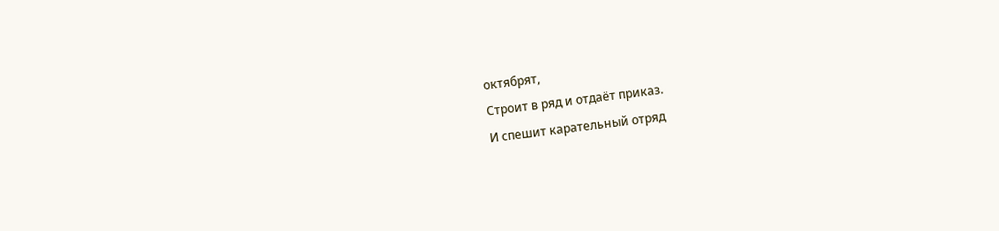октябрят,
Строит в ряд и отдаёт приказ.
И спешит карательный отряд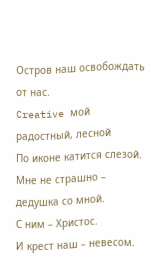Остров наш освобождать от нас.
Creative мой радостный, лесной
По иконе катится слезой.
Мне не страшно – дедушка со мной.
С ним – Христос.
И крест наш – невесом.